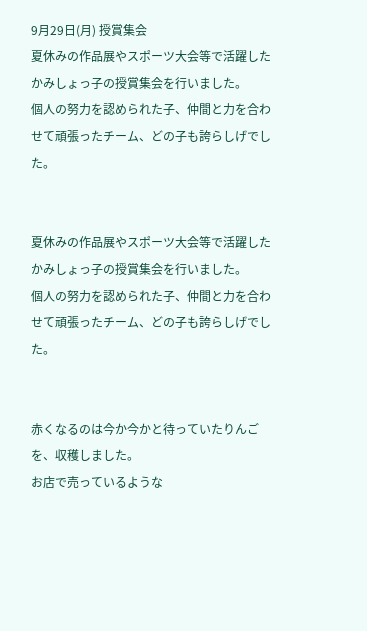9月29日(月) 授賞集会
夏休みの作品展やスポーツ大会等で活躍したかみしょっ子の授賞集会を行いました。
個人の努力を認められた子、仲間と力を合わせて頑張ったチーム、どの子も誇らしげでした。


夏休みの作品展やスポーツ大会等で活躍したかみしょっ子の授賞集会を行いました。
個人の努力を認められた子、仲間と力を合わせて頑張ったチーム、どの子も誇らしげでした。


赤くなるのは今か今かと待っていたりんごを、収穫しました。
お店で売っているような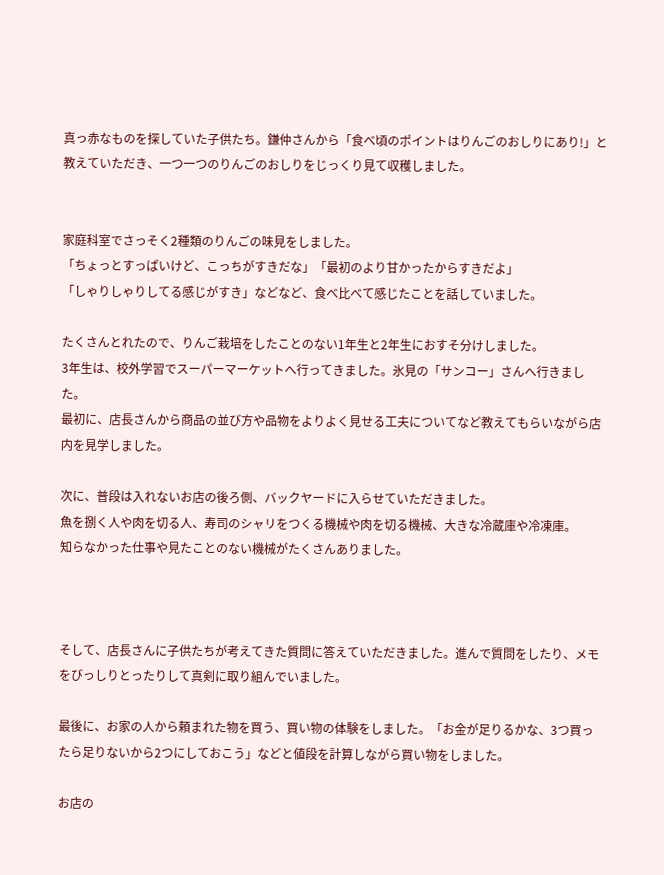真っ赤なものを探していた子供たち。鎌仲さんから「食べ頃のポイントはりんごのおしりにあり!」と教えていただき、一つ一つのりんごのおしりをじっくり見て収穫しました。


家庭科室でさっそく2種類のりんごの味見をしました。
「ちょっとすっぱいけど、こっちがすきだな」「最初のより甘かったからすきだよ」
「しゃりしゃりしてる感じがすき」などなど、食べ比べて感じたことを話していました。

たくさんとれたので、りんご栽培をしたことのない1年生と2年生におすそ分けしました。
3年生は、校外学習でスーパーマーケットへ行ってきました。氷見の「サンコー」さんへ行きました。
最初に、店長さんから商品の並び方や品物をよりよく見せる工夫についてなど教えてもらいながら店内を見学しました。

次に、普段は入れないお店の後ろ側、バックヤードに入らせていただきました。
魚を捌く人や肉を切る人、寿司のシャリをつくる機械や肉を切る機械、大きな冷蔵庫や冷凍庫。
知らなかった仕事や見たことのない機械がたくさんありました。



そして、店長さんに子供たちが考えてきた質問に答えていただきました。進んで質問をしたり、メモをびっしりとったりして真剣に取り組んでいました。

最後に、お家の人から頼まれた物を買う、買い物の体験をしました。「お金が足りるかな、3つ買ったら足りないから2つにしておこう」などと値段を計算しながら買い物をしました。

お店の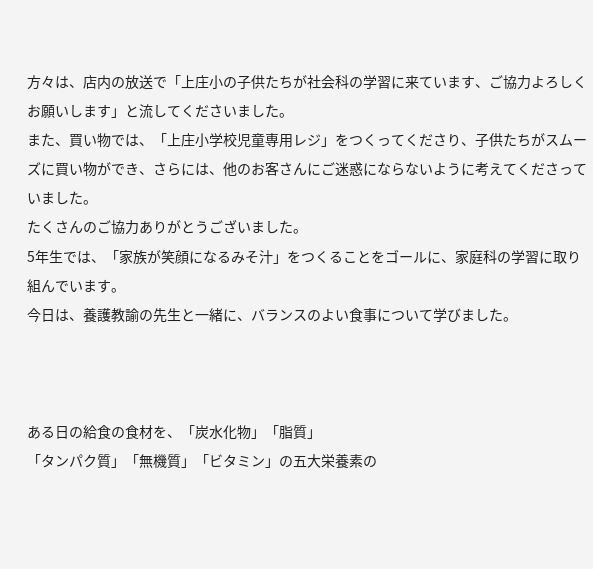方々は、店内の放送で「上庄小の子供たちが社会科の学習に来ています、ご協力よろしくお願いします」と流してくださいました。
また、買い物では、「上庄小学校児童専用レジ」をつくってくださり、子供たちがスムーズに買い物ができ、さらには、他のお客さんにご迷惑にならないように考えてくださっていました。
たくさんのご協力ありがとうございました。
5年生では、「家族が笑顔になるみそ汁」をつくることをゴールに、家庭科の学習に取り組んでいます。
今日は、養護教諭の先生と一緒に、バランスのよい食事について学びました。



ある日の給食の食材を、「炭水化物」「脂質」
「タンパク質」「無機質」「ビタミン」の五大栄養素の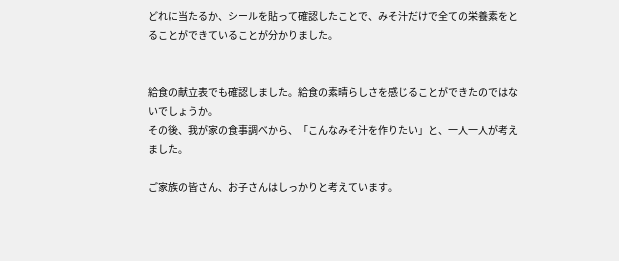どれに当たるか、シールを貼って確認したことで、みそ汁だけで全ての栄養素をとることができていることが分かりました。


給食の献立表でも確認しました。給食の素晴らしさを感じることができたのではないでしょうか。
その後、我が家の食事調べから、「こんなみそ汁を作りたい」と、一人一人が考えました。

ご家族の皆さん、お子さんはしっかりと考えています。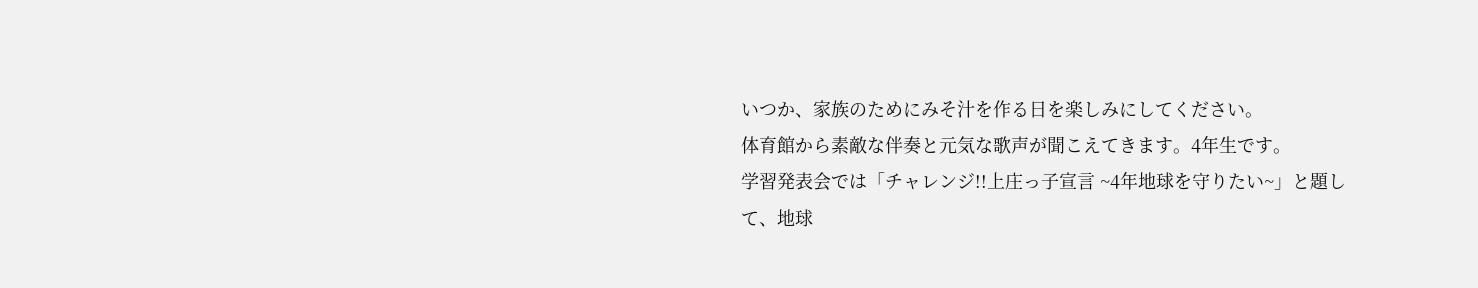いつか、家族のためにみそ汁を作る日を楽しみにしてください。
体育館から素敵な伴奏と元気な歌声が聞こえてきます。4年生です。
学習発表会では「チャレンジ!!上庄っ子宣言 ~4年地球を守りたい~」と題して、地球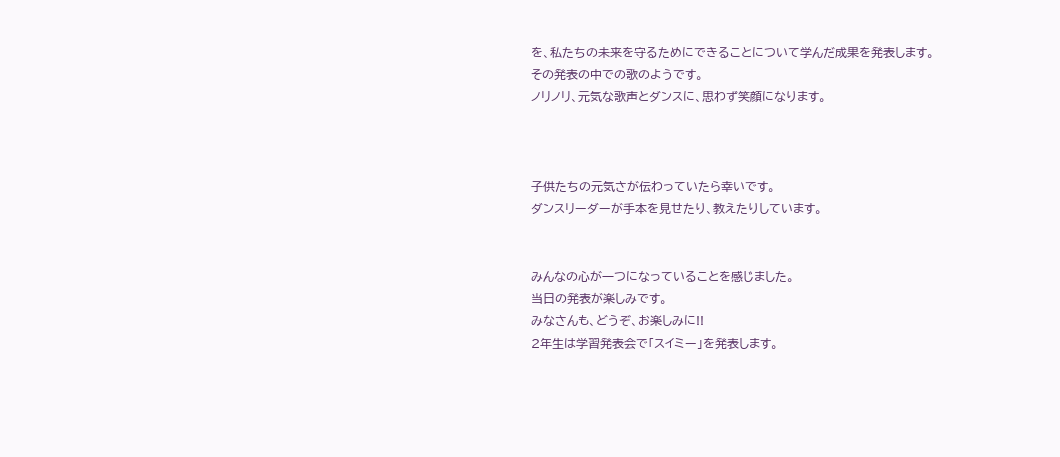を、私たちの未来を守るためにできることについて学んだ成果を発表します。
その発表の中での歌のようです。
ノリノリ、元気な歌声とダンスに、思わず笑顔になります。



子供たちの元気さが伝わっていたら幸いです。
ダンスリーダーが手本を見せたり、教えたりしています。


みんなの心が一つになっていることを感じました。
当日の発表が楽しみです。
みなさんも、どうぞ、お楽しみに!!
2年生は学習発表会で「スイミー」を発表します。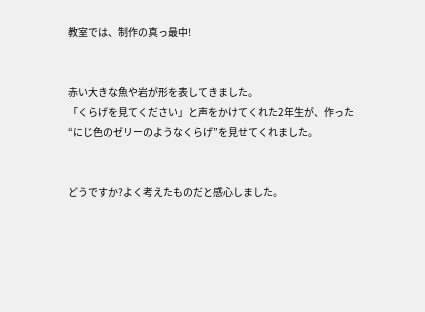教室では、制作の真っ最中!


赤い大きな魚や岩が形を表してきました。
「くらげを見てください」と声をかけてくれた2年生が、作った“にじ色のゼリーのようなくらげ”を見せてくれました。


どうですか?よく考えたものだと感心しました。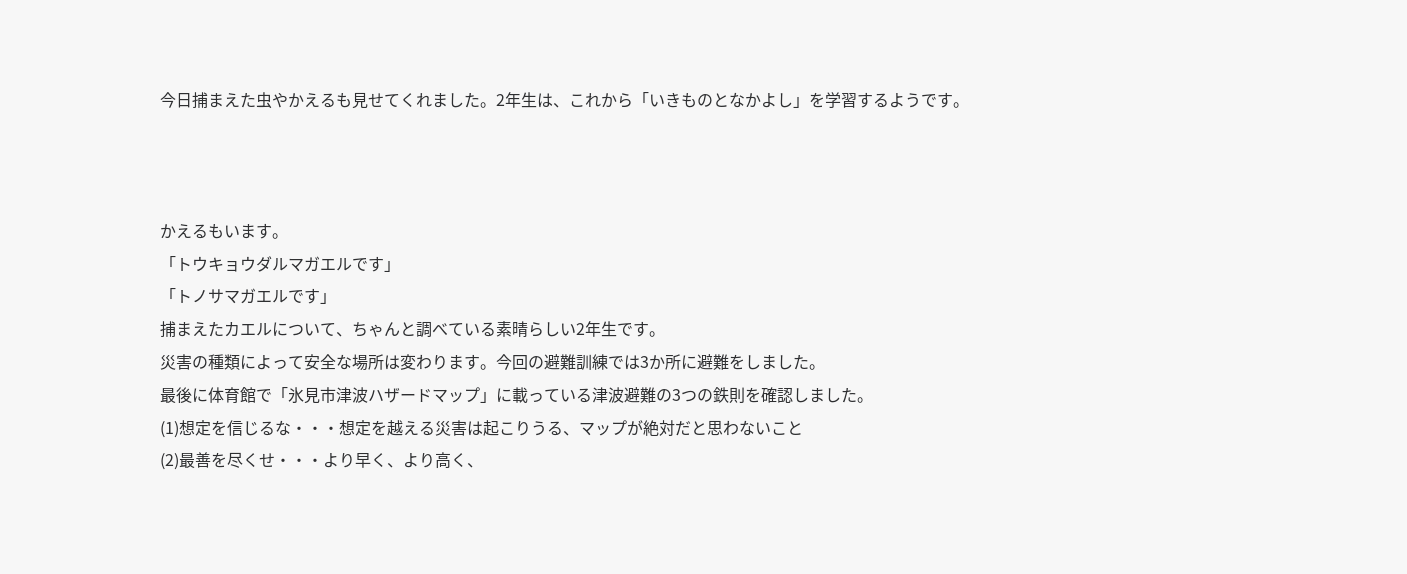今日捕まえた虫やかえるも見せてくれました。2年生は、これから「いきものとなかよし」を学習するようです。



かえるもいます。
「トウキョウダルマガエルです」
「トノサマガエルです」
捕まえたカエルについて、ちゃんと調べている素晴らしい2年生です。
災害の種類によって安全な場所は変わります。今回の避難訓練では3か所に避難をしました。
最後に体育館で「氷見市津波ハザードマップ」に載っている津波避難の3つの鉄則を確認しました。
(1)想定を信じるな・・・想定を越える災害は起こりうる、マップが絶対だと思わないこと
(2)最善を尽くせ・・・より早く、より高く、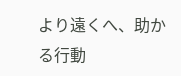より遠くへ、助かる行動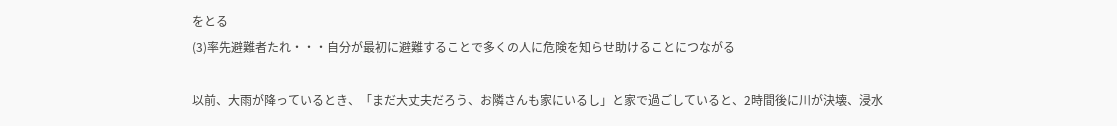をとる
(3)率先避難者たれ・・・自分が最初に避難することで多くの人に危険を知らせ助けることにつながる

以前、大雨が降っているとき、「まだ大丈夫だろう、お隣さんも家にいるし」と家で過ごしていると、2時間後に川が決壊、浸水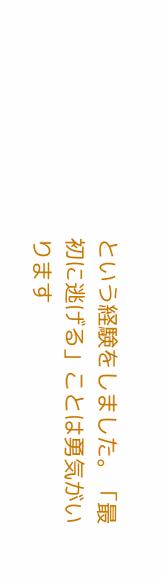という経験をしました。「最初に逃げる」ことは勇気がいります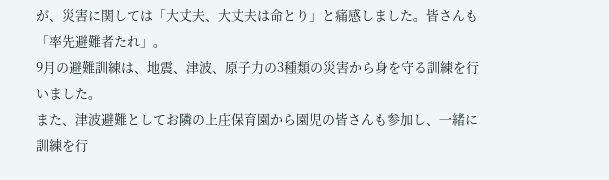が、災害に関しては「大丈夫、大丈夫は命とり」と痛感しました。皆さんも「率先避難者たれ」。
9月の避難訓練は、地震、津波、原子力の3種類の災害から身を守る訓練を行いました。
また、津波避難としてお隣の上庄保育園から園児の皆さんも参加し、一緒に訓練を行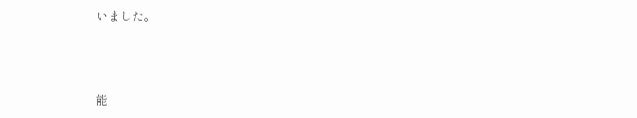いました。



能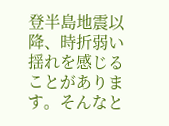登半島地震以降、時折弱い揺れを感じることがあります。そんなと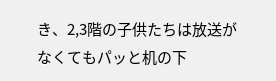き、2,3階の子供たちは放送がなくてもパッと机の下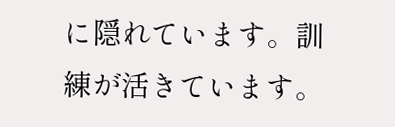に隠れています。訓練が活きています。